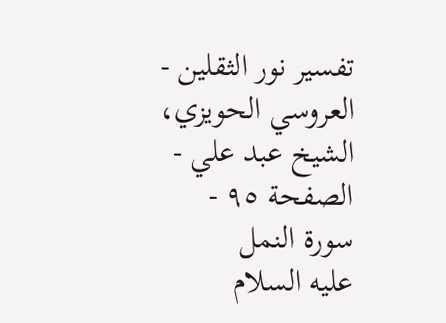تفسير نور الثقلين - العروسي الحويزي، الشيخ عبد علي - الصفحة ٩٥ - سورة النمل
عليه السلام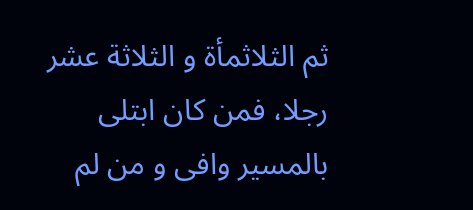ثم الثلاثمأة و الثلاثة عشر رجلا، فمن كان ابتلى بالمسير وافى و من لم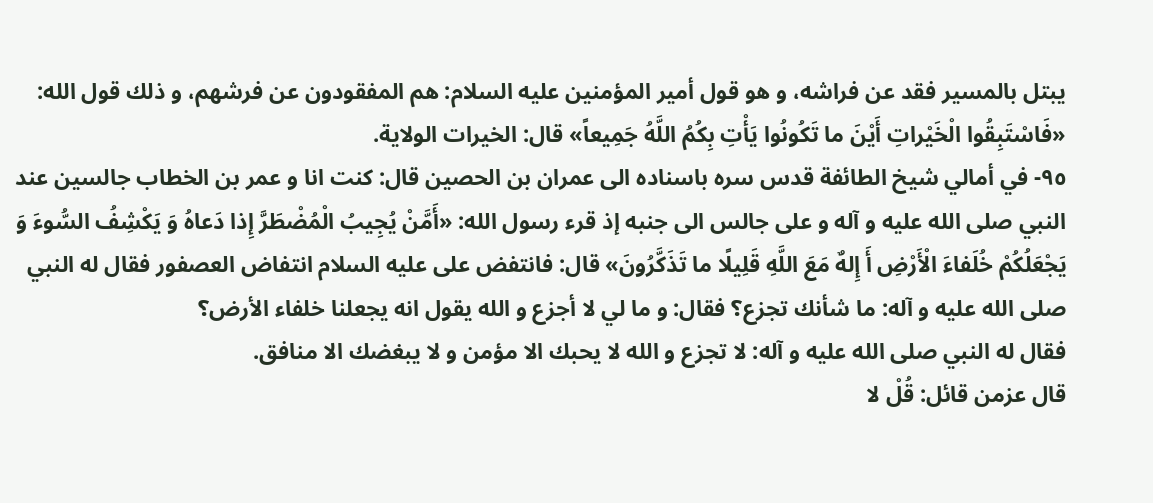يبتل بالمسير فقد عن فراشه، و هو قول أمير المؤمنين عليه السلام: هم المفقودون عن فرشهم، و ذلك قول الله: «فَاسْتَبِقُوا الْخَيْراتِ أَيْنَ ما تَكُونُوا يَأْتِ بِكُمُ اللَّهُ جَمِيعاً» قال: الخيرات الولاية.
٩٥- في أمالي شيخ الطائفة قدس سره باسناده الى عمران بن الحصين قال: كنت انا و عمر بن الخطاب جالسين عند النبي صلى الله عليه و آله و على جالس الى جنبه إذ قرء رسول الله: «أَمَّنْ يُجِيبُ الْمُضْطَرَّ إِذا دَعاهُ وَ يَكْشِفُ السُّوءَ وَ يَجْعَلُكُمْ خُلَفاءَ الْأَرْضِ أَ إِلهٌ مَعَ اللَّهِ قَلِيلًا ما تَذَكَّرُونَ» قال: فانتفض على عليه السلام انتفاض العصفور فقال له النبي صلى الله عليه و آله: ما شأنك تجزع؟ فقال: و ما لي لا أجزع و الله يقول انه يجعلنا خلفاء الأرض؟
فقال له النبي صلى الله عليه و آله: لا تجزع و الله لا يحبك الا مؤمن و لا يبغضك الا منافق.
قال عزمن قائل: قُلْ لا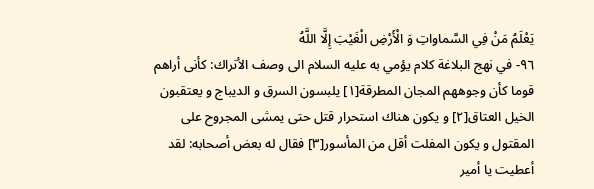يَعْلَمُ مَنْ فِي السَّماواتِ وَ الْأَرْضِ الْغَيْبَ إِلَّا اللَّهُ
٩٦- في نهج البلاغة كلام يؤمي به عليه السلام الى وصف الأتراك: كأنى أراهم قوما كأن وجوههم المجان المطرقة[١] يلبسون السرق و الديباج و يعتقبون الخيل العتاق[٢] و يكون هناك استحرار قتل حتى يمشى المجروح على المقتول و يكون المفلت أقل من المأسور[٣] فقال له بعض أصحابه: لقد أعطيت يا أمير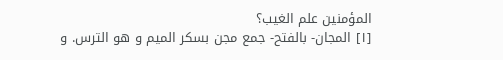المؤمنين علم الغيب؟
[١] المجان- بالفتح- جمع مجن بسكر الميم و هو الترس. و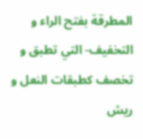المطرقة بفتح الراء و التخفيف- التي تطبق و تخصف كطبقات النعل و ريش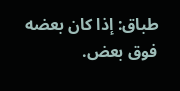طباق: إذا كان بعضه فوق بعض.